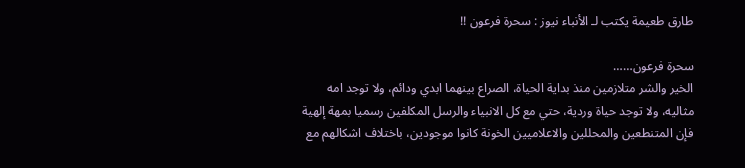طارق طعيمة يكتب لـ الأنباء نيوز : سحرة فرعون !!

سحرة فرعون……
الخير والشر متلازمين منذ بداية الحياة، الصراع بينهما ابدي ودائم، ولا توجد امه مثاليه، ولا توجد حياة وردية، حتي مع كل الانبياء والرسل المكلفين رسميا بمهة إلهية فإن المتنطعين والمحللين والاعلاميين الخونة كانوا موجودين، باختلاف اشكالهم مع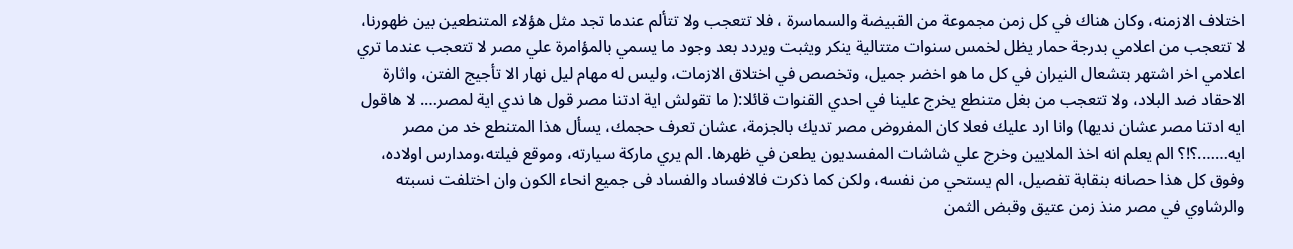اختلاف الازمنه، وكان هناك في كل زمن مجموعة من القبيضة والسماسرة ، فلا تتعجب ولا تتألم عندما تجد مثل هؤلاء المتنطعين بين ظهورنا، لا تتعجب من اعلامي بدرجة حمار يظل لخمس سنوات متتالية ينكر ويثبت ويردد بعد وجود ما يسمي بالمؤامرة علي مصر لا تتعجب عندما تري اعلامي اخر اشتهر بتشعال النيران في كل ما هو اخضر جميل، وتخصص في اختلاق الازمات، وليس له مهام ليل نهار الا تأجيج الفتن، واثارة الاحقاد ضد البلاد، ولا تتعجب من بغل متنطع يخرج علينا في احدي القنوات قائلا:( ما تقولش اية ادتنا مصر قول ها ندي اية لمصر…. لا هاقول ايه ادتنا مصر عشان نديها) وانا ارد عليك فعلا كان المفروض مصر تديك بالجزمة، عشان تعرف حجمك، يسأل هذا المتنطع خد من مصر ايه…….؟!؟ الم يعلم انه اخذ الملايين وخرج علي شاشات المفسديون يطعن في ظهرها. الم يري ماركة سيارته، وموقع فيلته،ومدارس اولاده، وفوق كل هذا حصانه بنقابة تفصيل، الم يستحي من نفسه، ولكن كما ذكرت فالافساد والفساد فى جميع انحاء الكون وان اختلفت نسبته والرشاوي في مصر منذ زمن عتيق وقبض الثمن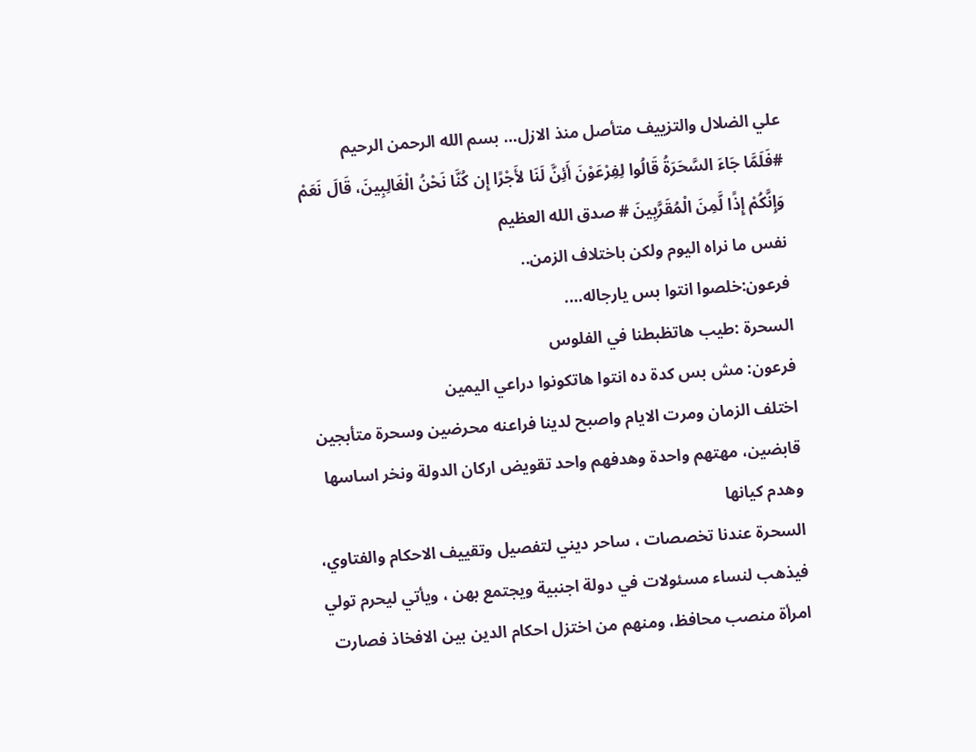علي الضلال والتزييف متأصل منذ الازل… بسم الله الرحمن الرحيم
#فَلَمَّا جَاءَ السَّحَرَةُ قَالُوا لِفِرْعَوْنَ أَئِنَّ لَنَا لأَجْرًا إِن كُنَّا نَحْنُ الْغَالِبِينَ، قَالَ نَعَمْ وَإِنَّكُمْ إِذًا لَّمِنَ الْمُقَرَّبِينَ # صدق الله العظيم
نفس ما نراه اليوم ولكن باختلاف الزمن..
فرعون:خلصوا انتوا بس يارجاله….
السحرة :طيب هاتظبطنا في الفلوس
فرعون: مش بس كدة ده انتوا هاتكونوا دراعي اليمين
اختلف الزمان ومرت الايام واصبح لدينا فراعنه محرضين وسحرة متأبجين قابضين، مهتهم واحدة وهدفهم واحد تقويض اركان الدولة ونخر اساسها وهدم كيانها
السحرة عندنا تخصصات ، ساحر ديني لتفصيل وتقييف الاحكام والفتاوي، فيذهب لنساء مسئولات في دولة اجنبية ويجتمع بهن ، ويأتي ليحرم تولي امرأة منصب محافظ، ومنهم من اختزل احكام الدين بين الافخاذ فصارت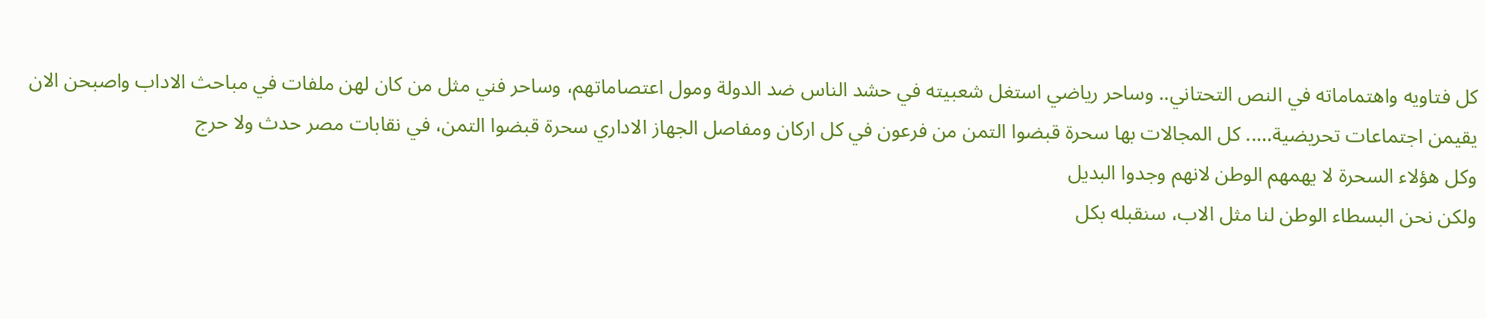كل فتاويه واهتماماته في النص التحتاني.. وساحر رياضي استغل شعبيته في حشد الناس ضد الدولة ومول اعتصاماتهم، وساحر فني مثل من كان لهن ملفات في مباحث الاداب واصبحن الان يقيمن اجتماعات تحريضية….. كل المجالات بها سحرة قبضوا التمن من فرعون في كل اركان ومفاصل الجهاز الاداري سحرة قبضوا التمن، في نقابات مصر حدث ولا حرج
وكل هؤلاء السحرة لا يهمهم الوطن لانهم وجدوا البديل
ولكن نحن البسطاء الوطن لنا مثل الاب، سنقبله بكل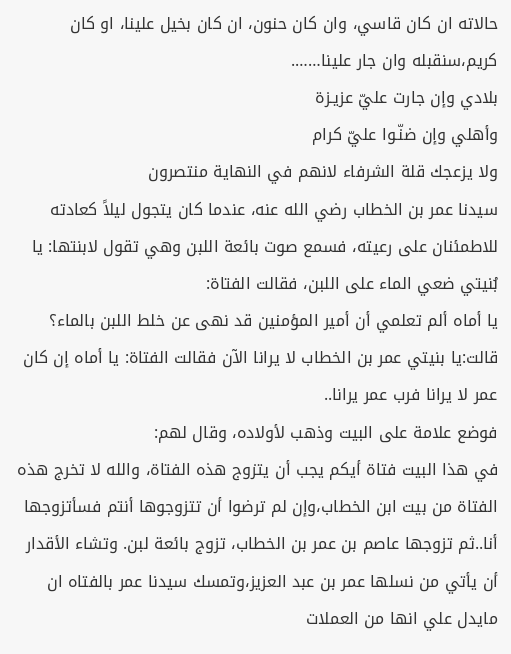حالاته ان كان قاسي، وان كان حنون، ان كان بخيل علينا، او كان كريم،سنقبله وان جار علينا…….
بلادي وإن جارت عليّ عزيـزة
وأهلي وإن ضنّـوا عليّ كرام
ولا يزعجك قلة الشرفاء لانهم في النهاية منتصرون
سيدنا عمر بن الخطاب رضي الله عنه، عندما كان يتجول ليلاً كعادته للاطمئنان على رعيته، فسمع صوت بائعة اللبن وهي تقول لابنتها: يا بُنيتي ضعي الماء على اللبن، فقالت الفتاة:
يا أماه ألم تعلمي أن أمير المؤمنين قد نهى عن خلط اللبن بالماء؟ قالت:يا بنيتي عمر بن الخطاب لا يرانا الآن فقالت الفتاة: يا أماه إن كان عمر لا يرانا فرب عمر يرانا..
فوضع علامة على البيت وذهب لأولاده، وقال لهم:
في هذا البيت فتاة أيكم يجب أن يتزوج هذه الفتاة، والله لا تخرج هذه الفتاة من بيت ابن الخطاب،وإن لم ترضوا أن تتزوجوها أنتم فسأتزوجها أنا..ثم تزوجها عاصم بن عمر بن الخطاب، تزوج بائعة لبن. وتشاء الأقدار أن يأتي من نسلها عمر بن عبد العزيز،وتمسك سيدنا عمر بالفتاه ان مايدل علي انها من العملات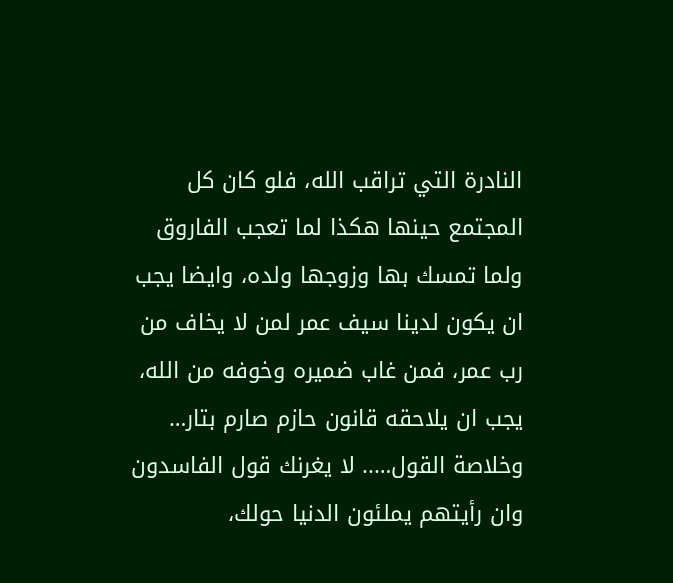النادرة التي تراقب الله، فلو كان كل المجتمع حينها هكذا لما تعجب الفاروق ولما تمسك بها وزوجها ولده، وايضا يجب ان يكون لدينا سيف عمر لمن لا يخاف من رب عمر، فمن غاب ضميره وخوفه من الله، يجب ان يلاحقه قانون حازم صارم بتار…
وخلاصة القول….. لا يغرنك قول الفاسدون وان رأيتهم يملئون الدنيا حولك،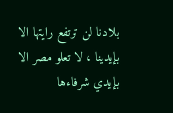بلادنا لن ترتفع رايتها الا بإيدينا ، لا تعلو مصر الا بإيدي شرفاءها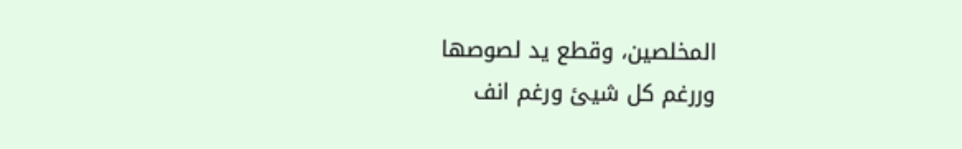المخلصين، وقطع يد لصوصها
وررغم كل شيئ ورغم انف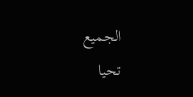الجميع
تحيا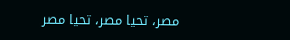مصر، تحيا مصر، تحيا مصر